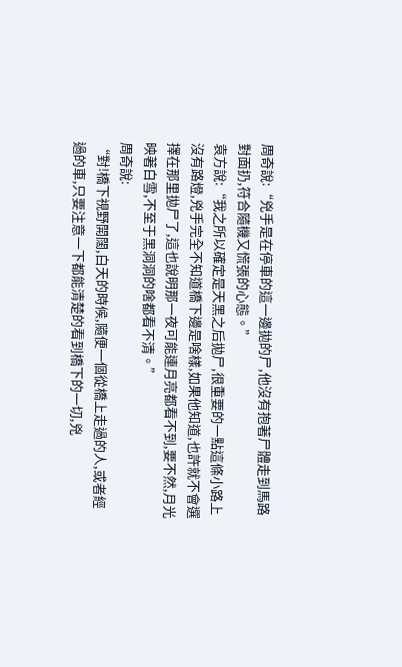周奇說:“兇手是在停車的這一邊拋的尸,他沒有抱著尸體走到馬路對面扔,符合隨機又慌張的心態。”
袁方說:“我之所以確定是天黑之后拋尸,很重要的一點這條小路上沒有路燈,兇手完全不知道橋下邊是啥樣,如果他知道,也許就不會選擇在那里拋尸了,這也說明那一夜可能連月亮都看不到,要不然,月光映著白雪,不至于黑洞洞的啥都看不清。”
周奇說:
“對!橋下視野開闊,白天的時候,隨便一個從橋上走過的人,或者經過的車,只要注意一下都能清楚的看到橋下的一切,兇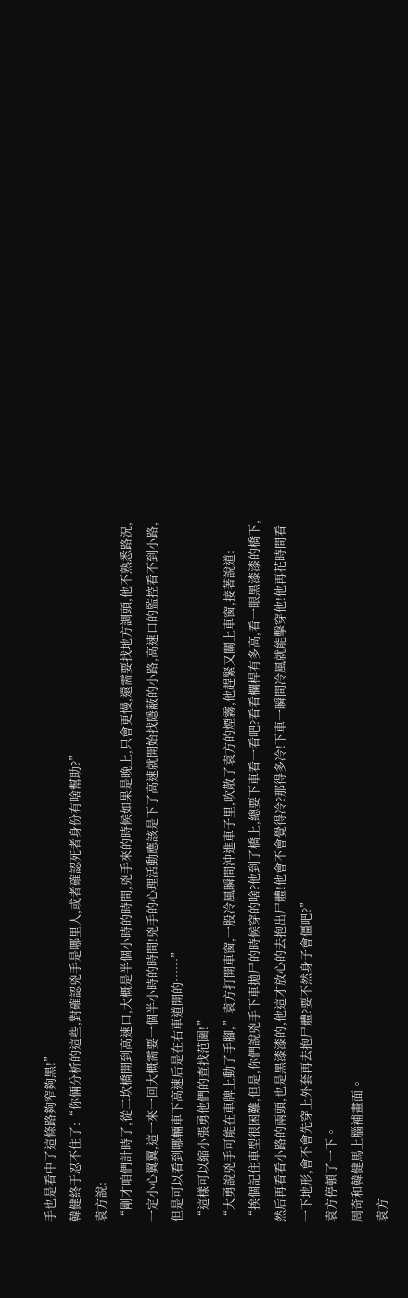手也是看中了這條路夠窄夠黑!”
韓健終于忍不住了:“你倆分析的這些,對確認兇手是哪里人,或者確認死者身份有啥幫助?”
袁方說:
“剛才咱們計時了,從二坎橋開到高速口,大概是半個小時的時間,兇手來的時候如果是晚上,只會更慢,還需要找地方調頭,他不熟悉路況,一定小心翼翼,這一來一回大概需要一個半小時的時間!兇手的心理活動應該是下了高速就開始找隱蔽的小路,高速口的監控看不到小路,但是可以看到哪輛車下高速后是在右車道開的……”
“這樣可以縮小張勇他們的查找范圍!”
“大勇說兇手可能在車牌上動了手腳,”袁方打開車窗,一股冷風瞬間沖進車子里,吹散了袁方的煙霧,他趕緊又關上車窗,接著說道:
“挨個記住車型很困難,但是,你們說兇手下車拋尸的時候穿的啥?他到了橋上,總要下車看一看吧?看看欄桿有多高,看一眼黑漆漆的橋下,然后再看看小路的兩頭,也是黑漆漆的,他這才放心的去抱出尸體!他會不會覺得冷?那得多冷!下車一瞬間冷風就能擊穿他!他再花時間看一下地形,會不會先穿上外套再去抱尸體?要不然身子會僵吧?”
袁方停頓了一下。
周奇和韓健馬上腦補畫面。
袁方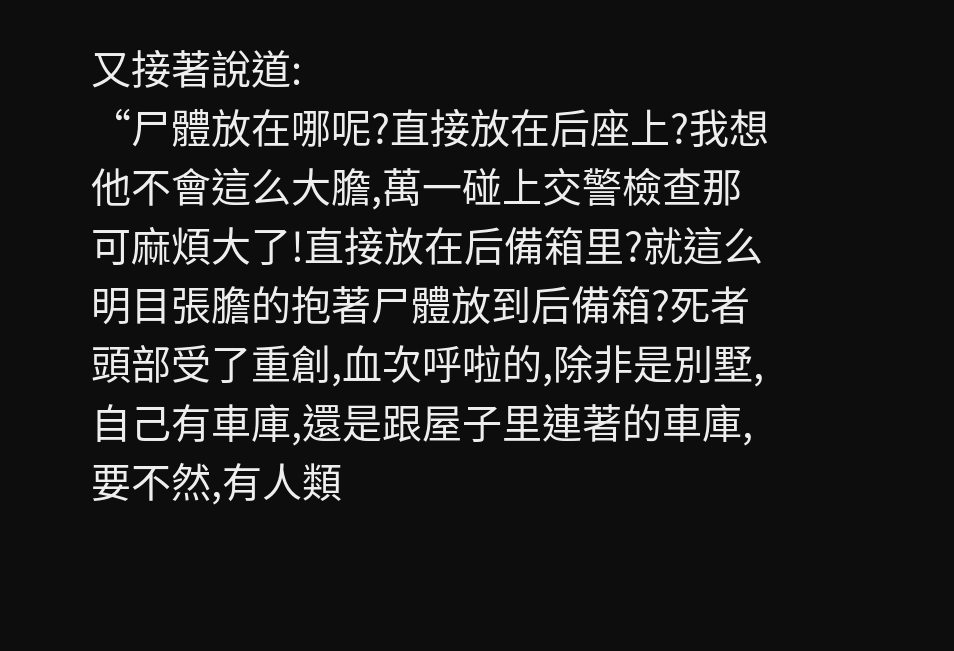又接著說道:
“尸體放在哪呢?直接放在后座上?我想他不會這么大膽,萬一碰上交警檢查那可麻煩大了!直接放在后備箱里?就這么明目張膽的抱著尸體放到后備箱?死者頭部受了重創,血次呼啦的,除非是別墅,自己有車庫,還是跟屋子里連著的車庫,要不然,有人類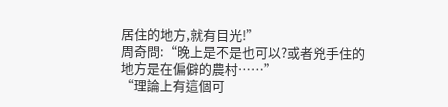居住的地方,就有目光!”
周奇問:“晚上是不是也可以?或者兇手住的地方是在偏僻的農村……”
“理論上有這個可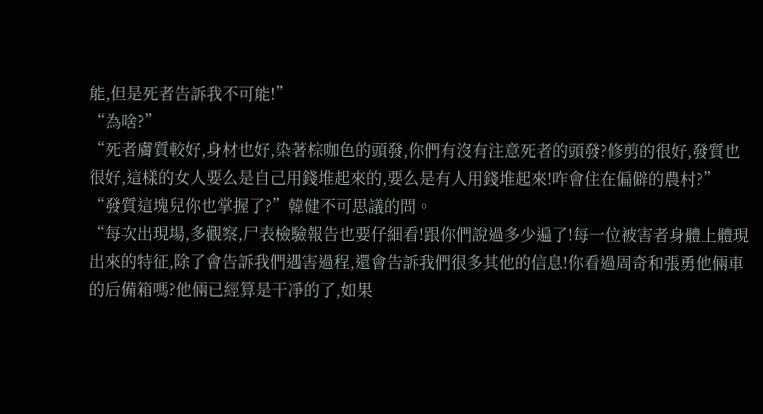能,但是死者告訴我不可能!”
“為啥?”
“死者膚質較好,身材也好,染著棕咖色的頭發,你們有沒有注意死者的頭發?修剪的很好,發質也很好,這樣的女人要么是自己用錢堆起來的,要么是有人用錢堆起來!咋會住在偏僻的農村?”
“發質這塊兒你也掌握了?”韓健不可思議的問。
“每次出現場,多觀察,尸表檢驗報告也要仔細看!跟你們說過多少遍了!每一位被害者身體上體現出來的特征,除了會告訴我們遇害過程,還會告訴我們很多其他的信息!你看過周奇和張勇他倆車的后備箱嗎?他倆已經算是干凈的了,如果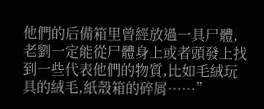他們的后備箱里曾經放過一具尸體,老劉一定能從尸體身上或者頭發上找到一些代表他們的物質,比如毛絨玩具的絨毛,紙殼箱的碎屑……”